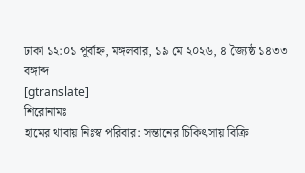ঢাকা ১২:০১ পূর্বাহ্ন, মঙ্গলবার, ১৯ মে ২০২৬, ৪ জ্যৈষ্ঠ ১৪৩৩ বঙ্গাব্দ
[gtranslate]
শিরোনামঃ
হামের থাবায় নিঃস্ব পরিবার: সন্তানের চিকিৎসায় বিক্রি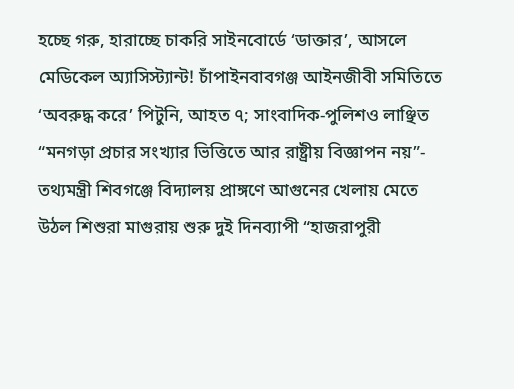হচ্ছে গরু, হারাচ্ছে চাকরি সাইনবোর্ডে ‘ডাক্তার’, আসলে মেডিকেল অ্যাসিস্ট্যান্ট! চাঁপাইনবাবগঞ্জ আইনজীবী সমিতিতে ‘অবরুদ্ধ করে’ পিটুনি, আহত ৭; সাংবাদিক-পুলিশও লাঞ্ছিত “মনগড়া প্রচার সংখ্যার ভিত্তিতে আর রাষ্ট্রীয় বিজ্ঞাপন নয়”- তথ্যমন্ত্রী শিবগঞ্জে বিদ্যালয় প্রাঙ্গণে আগুনের খেলায় মেতে উঠল শিশুরা মাগুরায় শুরু দুই দিনব্যাপী “হাজরাপুরী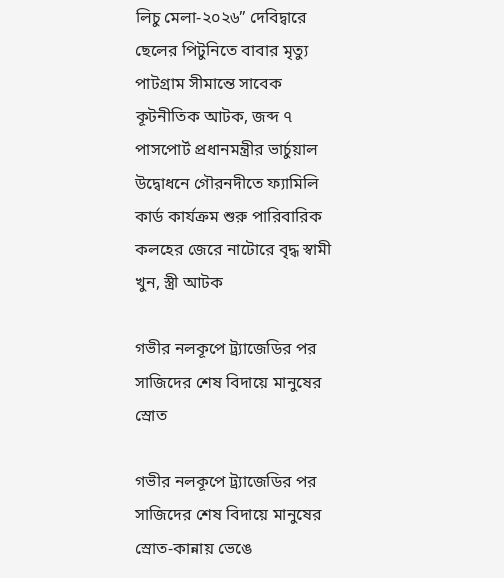লিচু মেলা-২০২৬” দেবিদ্বারে ছেলের পিটুনিতে বাবার মৃত্যু পাটগ্রাম সীমান্তে সাবেক কূটনীতিক আটক, জব্দ ৭ পাসপোর্ট প্রধানমন্ত্রীর ভার্চুয়াল উদ্বোধনে গৌরনদীতে ফ্যামিলি কার্ড কার্যক্রম শুরু পারিবারিক কলহের জেরে নাটোরে বৃদ্ধ স্বামী খুন, স্ত্রী আটক

গভীর নলকূপে ট্র্যাজেডির পর সাজিদের শেষ বিদায়ে মানুষের স্রোত

গভীর নলকূপে ট্র্যাজেডির পর সাজিদের শেষ বিদায়ে মানুষের স্রোত-কান্নায় ভেঙে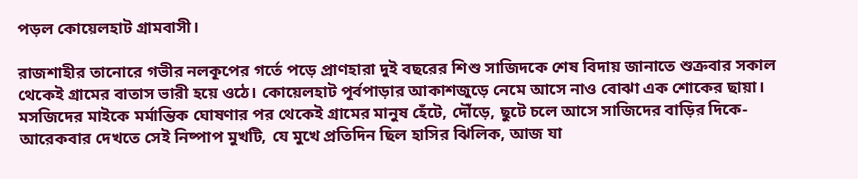পড়ল কোয়েলহাট গ্রামবাসী।

রাজশাহীর তানোরে গভীর নলকূপের গর্তে পড়ে প্রাণহারা দুই বছরের শিশু সাজিদকে শেষ বিদায় জানাতে শুক্রবার সকাল থেকেই গ্রামের বাতাস ভারী হয়ে ওঠে। কোয়েলহাট পূর্বপাড়ার আকাশজুড়ে নেমে আসে নাও বোঝা এক শোকের ছায়া। মসজিদের মাইকে মর্মান্তিক ঘোষণার পর থেকেই গ্রামের মানুষ হেঁটে, দৌঁড়ে, ছুটে চলে আসে সাজিদের বাড়ির দিকে-আরেকবার দেখতে সেই নিষ্পাপ মুখটি, যে মুখে প্রতিদিন ছিল হাসির ঝিলিক, আজ যা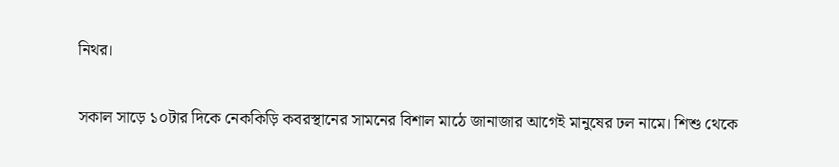নিথর।

সকাল সাড়ে ১০টার দিকে নেককিড়ি কবরস্থানের সামনের বিশাল মাঠে জানাজার আগেই মানুষের ঢল নামে। শিশু থেকে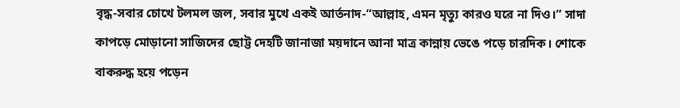বৃদ্ধ-সবার চোখে টলমল জল, সবার মুখে একই আর্তনাদ-“আল্লাহ, এমন মৃত্যু কারও ঘরে না দিও।” সাদা কাপড়ে মোড়ানো সাজিদের ছোট্ট দেহটি জানাজা ময়দানে আনা মাত্র কান্নায় ভেঙে পড়ে চারদিক। শোকে বাকরুদ্ধ হয়ে পড়েন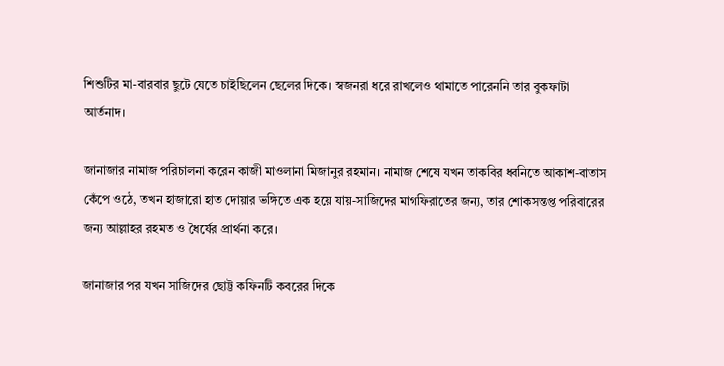শিশুটির মা-বারবার ছুটে যেতে চাইছিলেন ছেলের দিকে। স্বজনরা ধরে রাখলেও থামাতে পারেননি তার বুকফাটা আর্তনাদ।

জানাজার নামাজ পরিচালনা করেন কাজী মাওলানা মিজানুর রহমান। নামাজ শেষে যখন তাকবির ধ্বনিতে আকাশ-বাতাস কেঁপে ওঠে, তখন হাজারো হাত দোয়ার ভঙ্গিতে এক হয়ে যায়-সাজিদের মাগফিরাতের জন্য, তার শোকসন্তপ্ত পরিবারের জন্য আল্লাহর রহমত ও ধৈর্যের প্রার্থনা করে।

জানাজার পর যখন সাজিদের ছোট্ট কফিনটি কবরের দিকে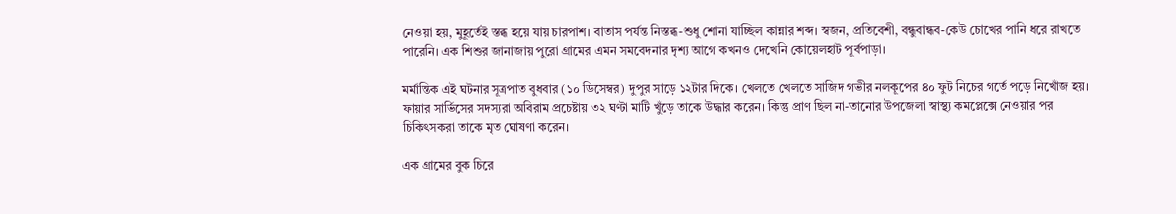নেওয়া হয়, মুহূর্তেই স্তব্ধ হয়ে যায় চারপাশ। বাতাস পর্যন্ত নিস্তব্ধ-শুধু শোনা যাচ্ছিল কান্নার শব্দ। স্বজন, প্রতিবেশী, বন্ধুবান্ধব-কেউ চোখের পানি ধরে রাখতে পারেনি। এক শিশুর জানাজায় পুরো গ্রামের এমন সমবেদনার দৃশ্য আগে কখনও দেখেনি কোয়েলহাট পূর্বপাড়া।

মর্মান্তিক এই ঘটনার সূত্রপাত বুধবার (১০ ডিসেম্বর) দুপুর সাড়ে ১২টার দিকে। খেলতে খেলতে সাজিদ গভীর নলকূপের ৪০ ফুট নিচের গর্তে পড়ে নিখোঁজ হয়। ফায়ার সার্ভিসের সদস্যরা অবিরাম প্রচেষ্টায় ৩২ ঘণ্টা মাটি খুঁড়ে তাকে উদ্ধার করেন। কিন্তু প্রাণ ছিল না-তানোর উপজেলা স্বাস্থ্য কমপ্লেক্সে নেওয়ার পর চিকিৎসকরা তাকে মৃত ঘোষণা করেন।

এক গ্রামের বুক চিরে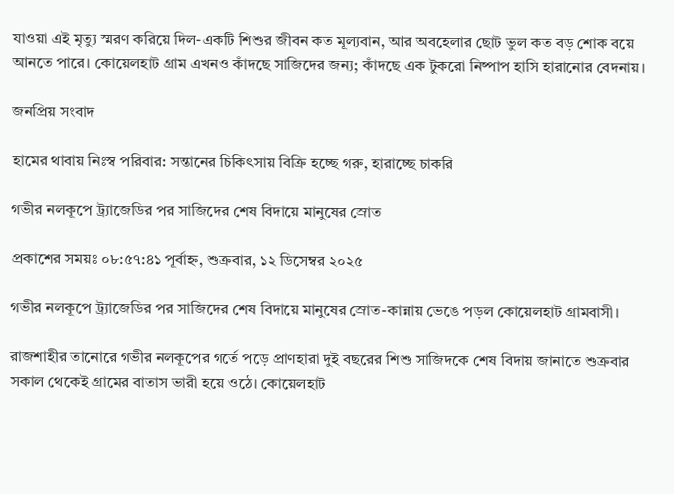যাওয়া এই মৃত্যু স্মরণ করিয়ে দিল-একটি শিশুর জীবন কত মূল্যবান, আর অবহেলার ছোট ভুল কত বড় শোক বয়ে আনতে পারে। কোয়েলহাট গ্রাম এখনও কাঁদছে সাজিদের জন্য; কাঁদছে এক টুকরো নিষ্পাপ হাসি হারানোর বেদনায়।

জনপ্রিয় সংবাদ

হামের থাবায় নিঃস্ব পরিবার: সন্তানের চিকিৎসায় বিক্রি হচ্ছে গরু, হারাচ্ছে চাকরি

গভীর নলকূপে ট্র্যাজেডির পর সাজিদের শেষ বিদায়ে মানুষের স্রোত

প্রকাশের সময়ঃ ০৮:৫৭:৪১ পূর্বাহ্ন, শুক্রবার, ১২ ডিসেম্বর ২০২৫

গভীর নলকূপে ট্র্যাজেডির পর সাজিদের শেষ বিদায়ে মানুষের স্রোত-কান্নায় ভেঙে পড়ল কোয়েলহাট গ্রামবাসী।

রাজশাহীর তানোরে গভীর নলকূপের গর্তে পড়ে প্রাণহারা দুই বছরের শিশু সাজিদকে শেষ বিদায় জানাতে শুক্রবার সকাল থেকেই গ্রামের বাতাস ভারী হয়ে ওঠে। কোয়েলহাট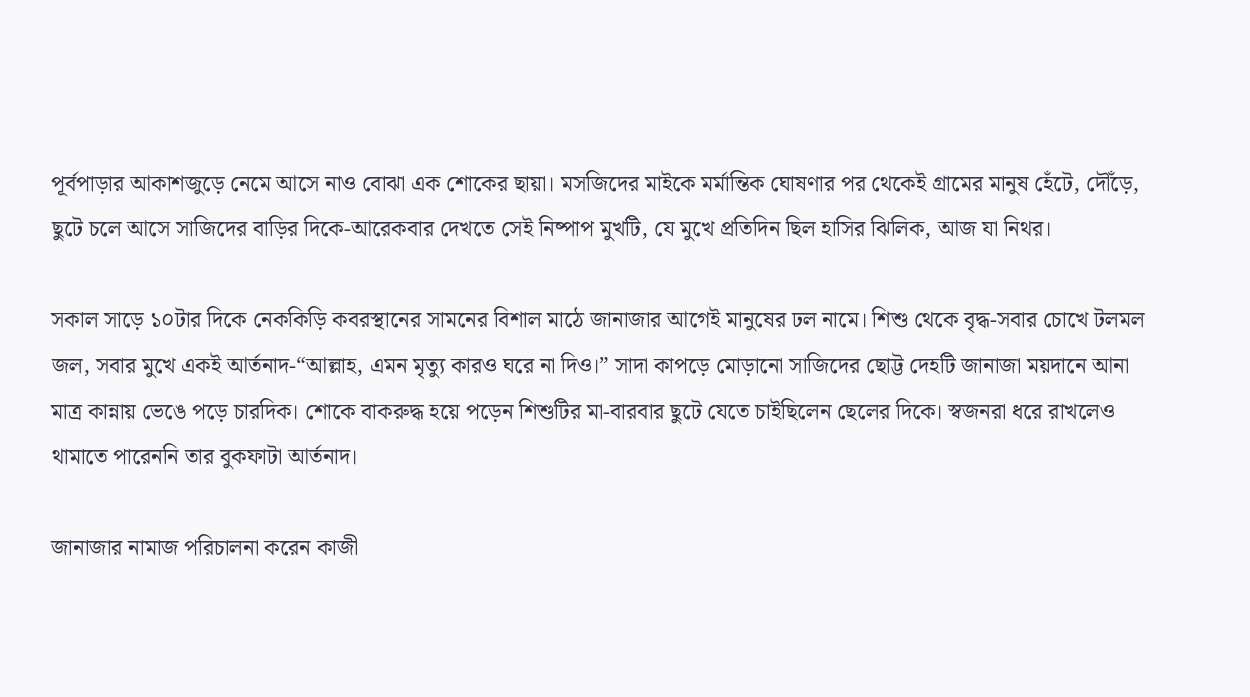পূর্বপাড়ার আকাশজুড়ে নেমে আসে নাও বোঝা এক শোকের ছায়া। মসজিদের মাইকে মর্মান্তিক ঘোষণার পর থেকেই গ্রামের মানুষ হেঁটে, দৌঁড়ে, ছুটে চলে আসে সাজিদের বাড়ির দিকে-আরেকবার দেখতে সেই নিষ্পাপ মুখটি, যে মুখে প্রতিদিন ছিল হাসির ঝিলিক, আজ যা নিথর।

সকাল সাড়ে ১০টার দিকে নেককিড়ি কবরস্থানের সামনের বিশাল মাঠে জানাজার আগেই মানুষের ঢল নামে। শিশু থেকে বৃদ্ধ-সবার চোখে টলমল জল, সবার মুখে একই আর্তনাদ-“আল্লাহ, এমন মৃত্যু কারও ঘরে না দিও।” সাদা কাপড়ে মোড়ানো সাজিদের ছোট্ট দেহটি জানাজা ময়দানে আনা মাত্র কান্নায় ভেঙে পড়ে চারদিক। শোকে বাকরুদ্ধ হয়ে পড়েন শিশুটির মা-বারবার ছুটে যেতে চাইছিলেন ছেলের দিকে। স্বজনরা ধরে রাখলেও থামাতে পারেননি তার বুকফাটা আর্তনাদ।

জানাজার নামাজ পরিচালনা করেন কাজী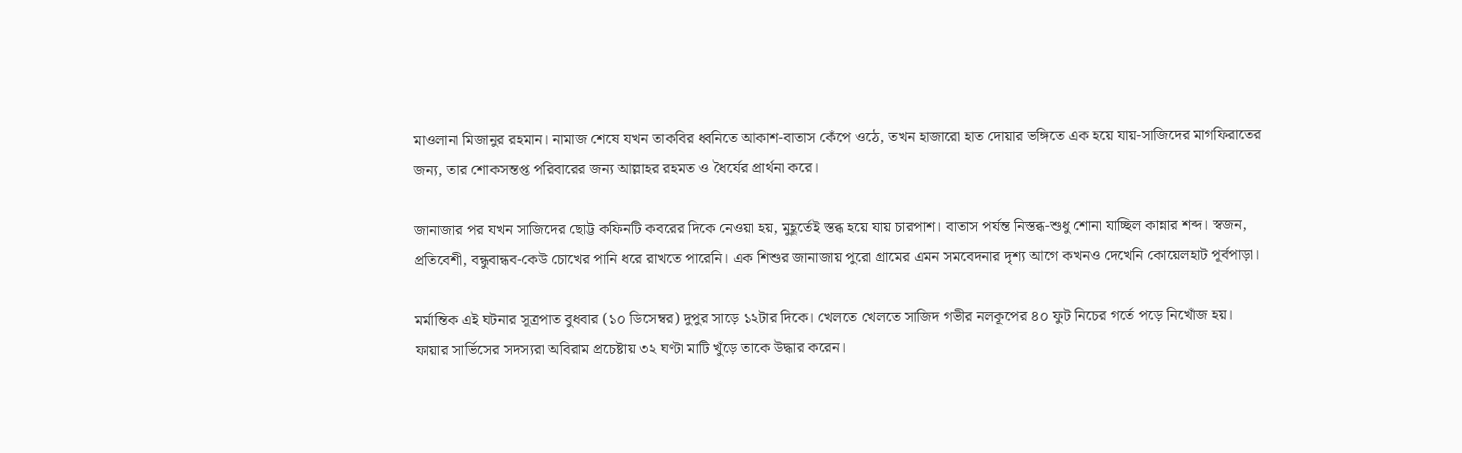মাওলানা মিজানুর রহমান। নামাজ শেষে যখন তাকবির ধ্বনিতে আকাশ-বাতাস কেঁপে ওঠে, তখন হাজারো হাত দোয়ার ভঙ্গিতে এক হয়ে যায়-সাজিদের মাগফিরাতের জন্য, তার শোকসন্তপ্ত পরিবারের জন্য আল্লাহর রহমত ও ধৈর্যের প্রার্থনা করে।

জানাজার পর যখন সাজিদের ছোট্ট কফিনটি কবরের দিকে নেওয়া হয়, মুহূর্তেই স্তব্ধ হয়ে যায় চারপাশ। বাতাস পর্যন্ত নিস্তব্ধ-শুধু শোনা যাচ্ছিল কান্নার শব্দ। স্বজন, প্রতিবেশী, বন্ধুবান্ধব-কেউ চোখের পানি ধরে রাখতে পারেনি। এক শিশুর জানাজায় পুরো গ্রামের এমন সমবেদনার দৃশ্য আগে কখনও দেখেনি কোয়েলহাট পূর্বপাড়া।

মর্মান্তিক এই ঘটনার সূত্রপাত বুধবার (১০ ডিসেম্বর) দুপুর সাড়ে ১২টার দিকে। খেলতে খেলতে সাজিদ গভীর নলকূপের ৪০ ফুট নিচের গর্তে পড়ে নিখোঁজ হয়। ফায়ার সার্ভিসের সদস্যরা অবিরাম প্রচেষ্টায় ৩২ ঘণ্টা মাটি খুঁড়ে তাকে উদ্ধার করেন।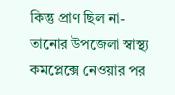কিন্তু প্রাণ ছিল না-তানোর উপজেলা স্বাস্থ্য কমপ্লেক্সে নেওয়ার পর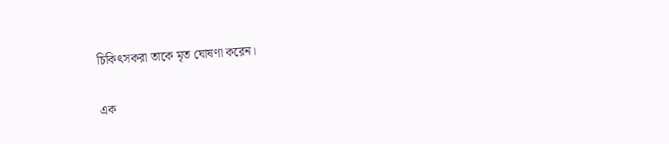চিকিৎসকরা তাকে মৃত ঘোষণা করেন।

এক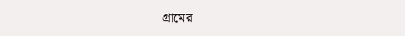গ্রামের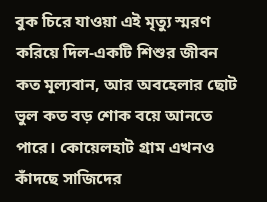বুক চিরে যাওয়া এই মৃত্যু স্মরণ করিয়ে দিল-একটি শিশুর জীবন কত মূল্যবান, আর অবহেলার ছোট ভুল কত বড় শোক বয়ে আনতে পারে। কোয়েলহাট গ্রাম এখনও কাঁদছে সাজিদের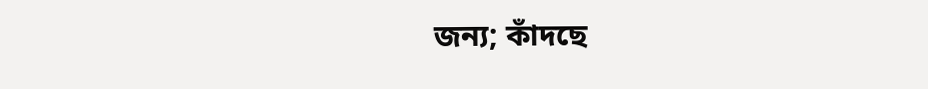জন্য; কাঁদছে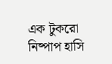এক টুকরো নিষ্পাপ হাসি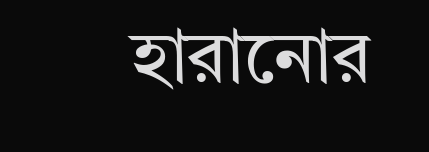হারানোর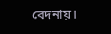বেদনায়।